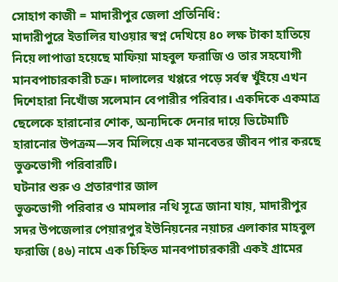সোহাগ কাজী = মাদারীপুর জেলা প্রতিনিধি:
মাদারীপুরে ইতালির যাওয়ার স্বপ্ন দেখিয়ে ৪০ লক্ষ টাকা হাতিয়ে নিয়ে লাপাত্তা হয়েছে মাফিয়া মাহবুল ফরাজি ও তার সহযোগী মানবপাচারকারী চক্র। দালালের খপ্পরে পড়ে সর্বস্ব খুঁইয়ে এখন দিশেহারা নিখোঁজ সলেমান বেপারীর পরিবার। একদিকে একমাত্র ছেলেকে হারানোর শোক, অন্যদিকে দেনার দায়ে ভিটেমাটি হারানোর উপক্রম—সব মিলিয়ে এক মানবেতর জীবন পার করছে ভুক্তভোগী পরিবারটি।
ঘটনার শুরু ও প্রতারণার জাল
ভুক্তভোগী পরিবার ও মামলার নথি সূত্রে জানা যায়, মাদারীপুর সদর উপজেলার পেয়ারপুর ইউনিয়নের নয়াচর এলাকার মাহবুল ফরাজি (৪৬) নামে এক চিহ্নিত মানবপাচারকারী একই গ্রামের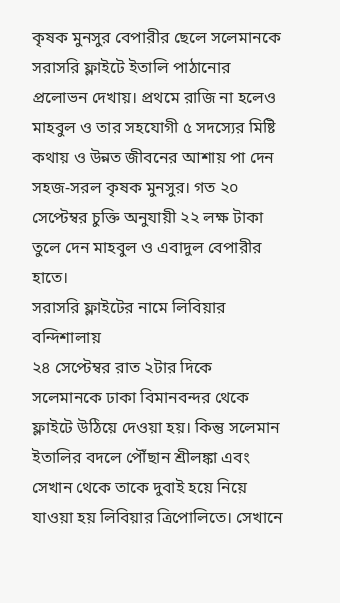কৃষক মুনসুর বেপারীর ছেলে সলেমানকে সরাসরি ফ্লাইটে ইতালি পাঠানোর প্রলোভন দেখায়। প্রথমে রাজি না হলেও মাহবুল ও তার সহযোগী ৫ সদস্যের মিষ্টি কথায় ও উন্নত জীবনের আশায় পা দেন সহজ-সরল কৃষক মুনসুর। গত ২০ সেপ্টেম্বর চুক্তি অনুযায়ী ২২ লক্ষ টাকা তুলে দেন মাহবুল ও এবাদুল বেপারীর হাতে।
সরাসরি ফ্লাইটের নামে লিবিয়ার বন্দিশালায়
২৪ সেপ্টেম্বর রাত ২টার দিকে সলেমানকে ঢাকা বিমানবন্দর থেকে ফ্লাইটে উঠিয়ে দেওয়া হয়। কিন্তু সলেমান ইতালির বদলে পৌঁছান শ্রীলঙ্কা এবং সেখান থেকে তাকে দুবাই হয়ে নিয়ে যাওয়া হয় লিবিয়ার ত্রিপোলিতে। সেখানে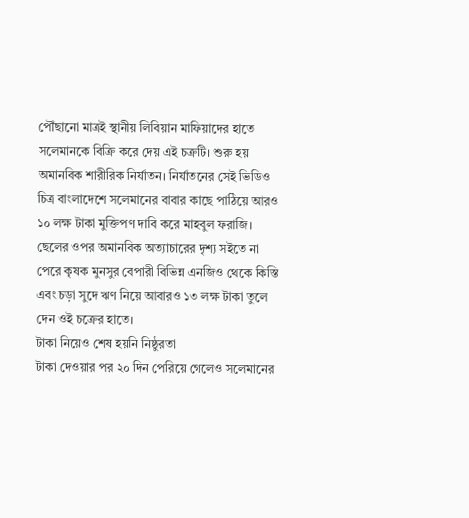পৌঁছানো মাত্রই স্থানীয় লিবিয়ান মাফিয়াদের হাতে সলেমানকে বিক্রি করে দেয় এই চক্রটি। শুরু হয় অমানবিক শারীরিক নির্যাতন। নির্যাতনের সেই ভিডিও চিত্র বাংলাদেশে সলেমানের বাবার কাছে পাঠিয়ে আরও ১০ লক্ষ টাকা মুক্তিপণ দাবি করে মাহবুল ফরাজি।
ছেলের ওপর অমানবিক অত্যাচারের দৃশ্য সইতে না পেরে কৃষক মুনসুর বেপারী বিভিন্ন এনজিও থেকে কিস্তি এবং চড়া সুদে ঋণ নিয়ে আবারও ১৩ লক্ষ টাকা তুলে দেন ওই চক্রের হাতে।
টাকা নিয়েও শেষ হয়নি নিষ্ঠুরতা
টাকা দেওয়ার পর ২০ দিন পেরিয়ে গেলেও সলেমানের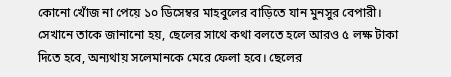কোনো খোঁজ না পেয়ে ১০ ডিসেম্বর মাহবুলের বাড়িতে যান মুনসুর বেপারী। সেখানে তাকে জানানো হয়, ছেলের সাথে কথা বলতে হলে আরও ৫ লক্ষ টাকা দিতে হবে, অন্যথায় সলেমানকে মেরে ফেলা হবে। ছেলের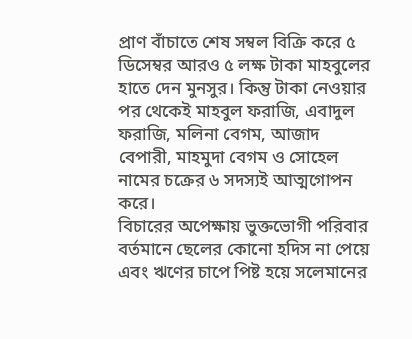প্রাণ বাঁচাতে শেষ সম্বল বিক্রি করে ৫ ডিসেম্বর আরও ৫ লক্ষ টাকা মাহবুলের হাতে দেন মুনসুর। কিন্তু টাকা নেওয়ার পর থেকেই মাহবুল ফরাজি, এবাদুল ফরাজি, মলিনা বেগম, আজাদ বেপারী, মাহমুদা বেগম ও সোহেল নামের চক্রের ৬ সদস্যই আত্মগোপন করে।
বিচারের অপেক্ষায় ভুক্তভোগী পরিবার
বর্তমানে ছেলের কোনো হদিস না পেয়ে এবং ঋণের চাপে পিষ্ট হয়ে সলেমানের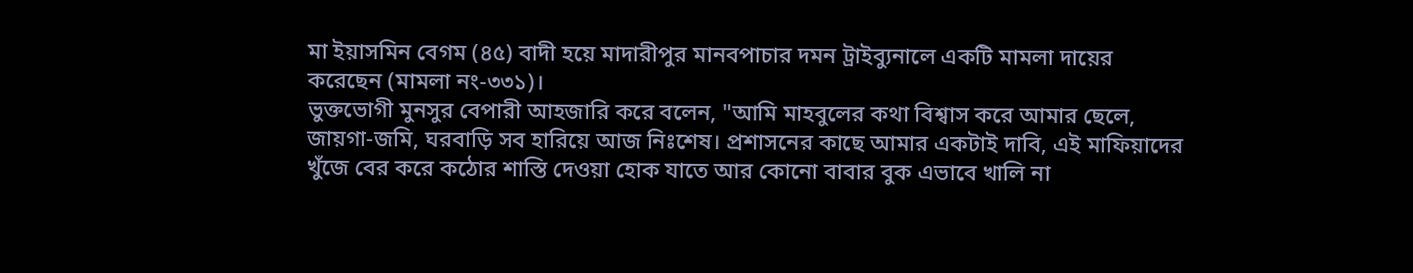মা ইয়াসমিন বেগম (৪৫) বাদী হয়ে মাদারীপুর মানবপাচার দমন ট্রাইব্যুনালে একটি মামলা দায়ের করেছেন (মামলা নং-৩৩১)।
ভুক্তভোগী মুনসুর বেপারী আহজারি করে বলেন, "আমি মাহবুলের কথা বিশ্বাস করে আমার ছেলে, জায়গা-জমি, ঘরবাড়ি সব হারিয়ে আজ নিঃশেষ। প্রশাসনের কাছে আমার একটাই দাবি, এই মাফিয়াদের খুঁজে বের করে কঠোর শাস্তি দেওয়া হোক যাতে আর কোনো বাবার বুক এভাবে খালি না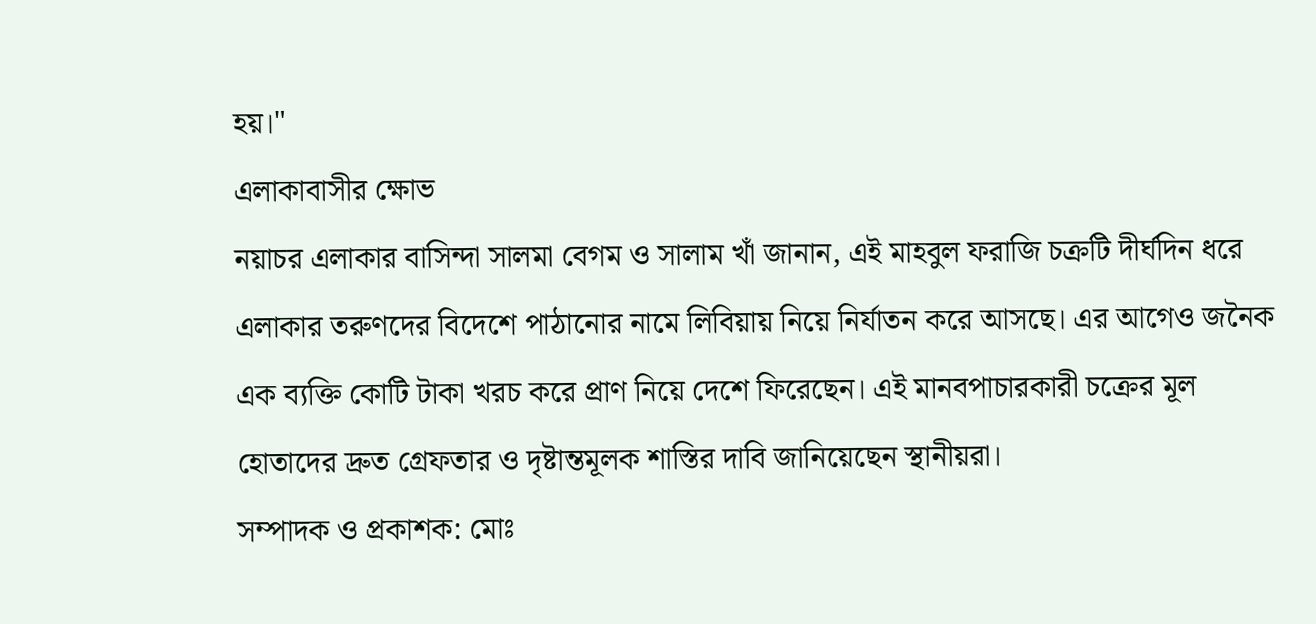হয়।"
এলাকাবাসীর ক্ষোভ
নয়াচর এলাকার বাসিন্দা সালমা বেগম ও সালাম খাঁ জানান, এই মাহবুল ফরাজি চক্রটি দীর্ঘদিন ধরে এলাকার তরুণদের বিদেশে পাঠানোর নামে লিবিয়ায় নিয়ে নির্যাতন করে আসছে। এর আগেও জনৈক এক ব্যক্তি কোটি টাকা খরচ করে প্রাণ নিয়ে দেশে ফিরেছেন। এই মানবপাচারকারী চক্রের মূল হোতাদের দ্রুত গ্রেফতার ও দৃষ্টান্তমূলক শাস্তির দাবি জানিয়েছেন স্থানীয়রা।
সম্পাদক ও প্রকাশক: মোঃ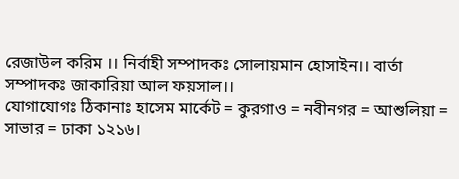রেজাউল করিম ।। নির্বাহী সম্পাদকঃ সোলায়মান হোসাইন।। বার্তা সম্পাদকঃ জাকারিয়া আল ফয়সাল।।
যোগাযোগঃ ঠিকানাঃ হাসেম মার্কেট = কুরগাও = নবীনগর = আশুলিয়া = সাভার = ঢাকা ১২১৬।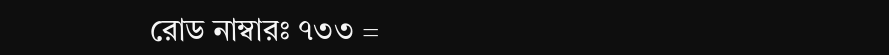রোড নাম্বারঃ ৭৩৩ =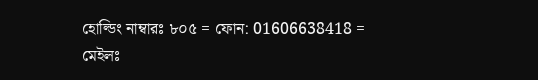হোল্ডিং নাম্বারঃ ৮০৫ = ফোন: 01606638418 = মেইলঃ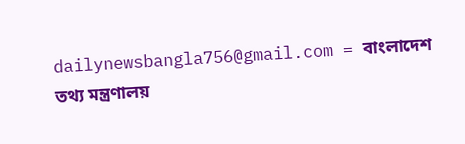dailynewsbangla756@gmail.com = বাংলাদেশ তথ্য মন্ত্রণালয়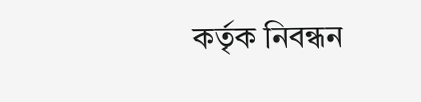কর্তৃক নিবন্ধন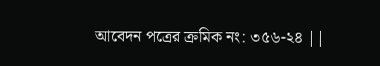আবেদন পত্রের ক্রমিক নং: ৩৫৬-২৪ ||